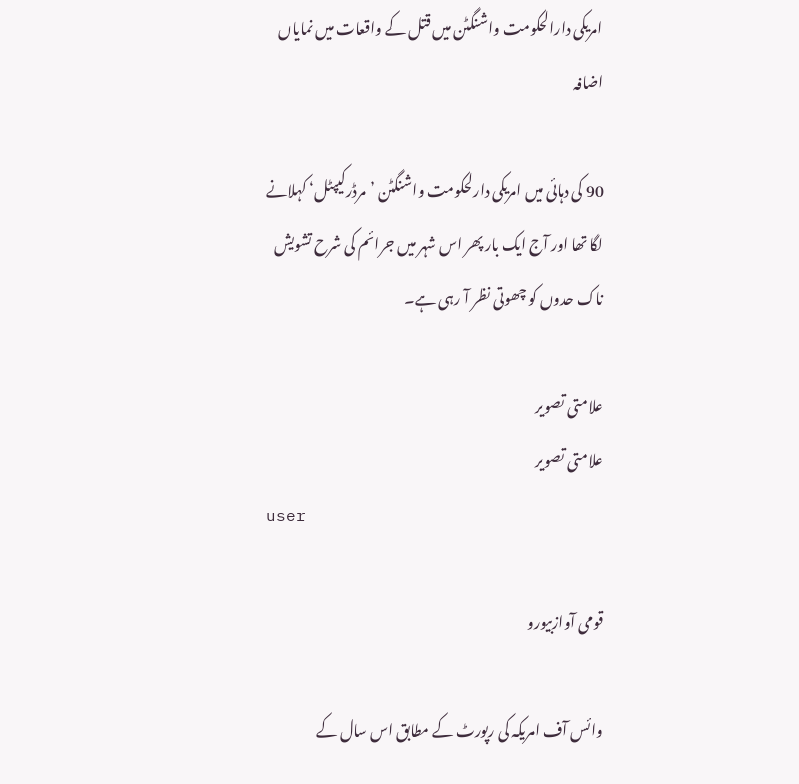امریکی دارالحکومت واشنگٹن میں قتل کے واقعات میں نمایاں اضافہ

90 کی دہائی میں امریکی دارلحکومت واشنگٹن ’مرڈرکیپٹل‘ کہلانے لگا تھا اور آج ایک بار پھر اس شہر میں جرائم کی شرح تشویش ناک حدوں کو چھوتی نظر آ رہی ہے۔

علامتی تصویر
علامتی تصویر
user

قومی آوازبیورو

وائس آف امریکہ کی رپورٹ کے مطابق اس سال کے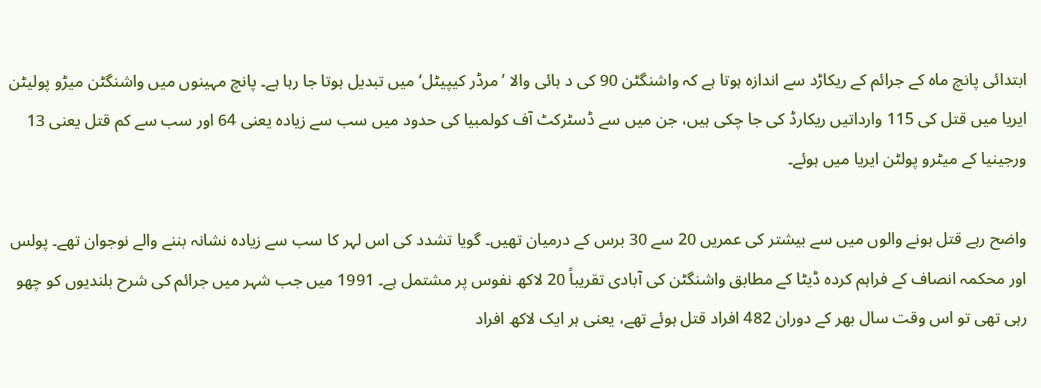ابتدائی پانچ ماہ کے جرائم کے ریکاڑد سے اندازہ ہوتا ہے کہ واشنگٹن 90 کی د ہائی والا ’مرڈر کیپیٹل‘ میں تبدیل ہوتا جا رہا ہے۔ پانچ مہینوں میں واشنگٹن میڑو پولیٹن ایریا میں قتل کی 115 وارداتیں ریکارڈ کی جا چکی ہیں، جن میں سے ڈسٹرکٹ آف کولمبیا کی حدود میں سب سے زیادہ یعنی 64 اور سب سے کم قتل یعنی 13 ورجینیا کے میٹرو پولٹن ایریا میں ہوئے۔

واضح رہے قتل ہونے والوں میں سے بیشتر کی عمریں 20 سے 30 برس کے درمیان تھیں۔ گویا تشدد کی اس لہر کا سب سے زیادہ نشانہ بننے والے نوجوان تھے۔ پولس اور محکمہ انصاف کے فراہم کردہ ڈیٹا کے مطابق واشنگٹن کی آبادی تقریباً 20 لاکھ نفوس پر مشتمل ہے۔ 1991 میں جب شہر میں جرائم کی شرح بلندیوں کو چھو رہی تھی تو اس وقت سال بھر کے دوران 482 افراد قتل ہوئے تھے، یعنی ہر ایک لاکھ افراد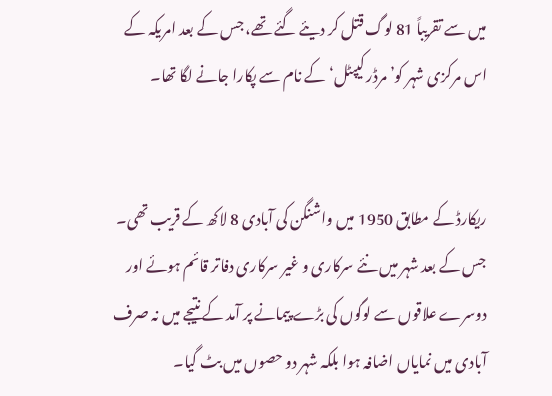میں سے تقریباً 81 لوگ قتل کر دیئے گئے تھے، جس کے بعد امریکہ کے اس مرکزی شہر کو’مرڈر کیپٹل‘ کے نام سے پکارا جانے لگا تھا۔


ریکارڈ کے مطابق 1950 میں واشنگن کی آبادی 8 لاکھ کے قریب تھی۔ جس کے بعد شہر میں نئے سرکاری و غیر سرکاری دفاتر قائم ہوئے اور دوسرے علاقوں سے لوگوں کی بڑے پیمانے پر آمد کے نتیجے میں نہ صرف آبادی میں نمایاں اضافہ ہوا بلکہ شہر دو حصوں میں بٹ گیا۔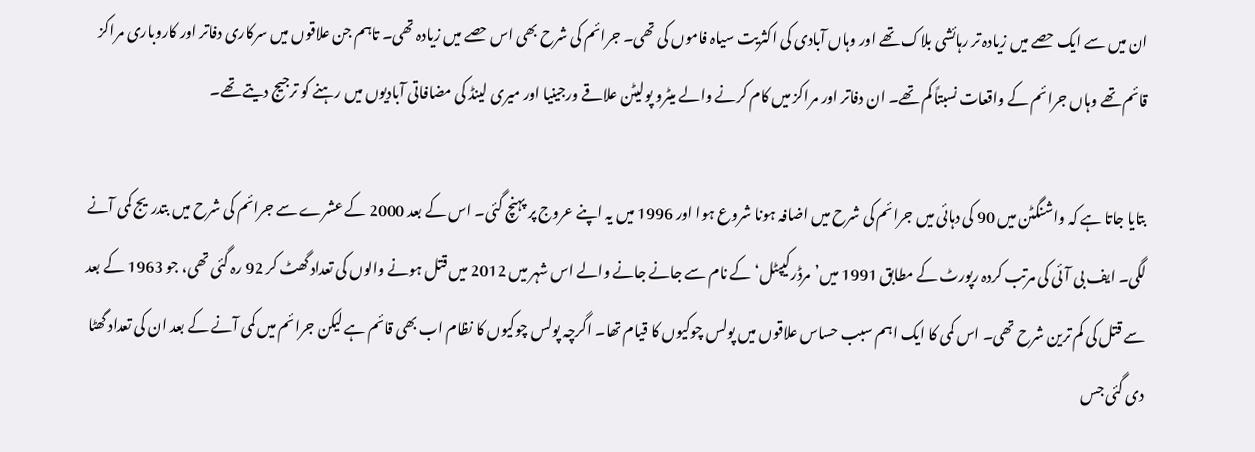ان میں سے ایک حصے میں زیادہ تر رہائشی بلاک تھے اور وہاں آبادی کی اکثریت سیاہ فاموں کی تھی۔ جرائم کی شرح بھی اس حصے میں زیادہ تھی۔ تاہم جن علاقوں میں سرکاری دفاتر اور کاروباری مراکز قائم تھے وہاں جرائم کے واقعات نسبتاً کم تھے۔ ان دفاتر اور مراکز میں کام کرنے والے میٹرو پولیٹن علاقے ورجینیا اور میری لینڈ کی مضافاتی آبادیوں میں رہنے کو ترجیج دیتے تھے۔

بتایا جاتا ہے کہ واشنگٹن میں 90 کی دہائی میں جرائم کی شرح میں اضافہ ہونا شروع ہوا اور 1996 میں یہ اپنے عروج پر پہنچ گئی۔ اس کے بعد 2000 کے عشرے سے جرائم کی شرح میں بتدریج کمی آنے لگی۔ ایف بی آئی کی مرتب کردہ رپورٹ کے مطابق 1991 میں’مرڈرکیپٹل‘ کے نام سے جانے جانے والے اس شہر میں 2012 میں قتل ہونے والوں کی تعداد گھٹ کر 92 رہ گئی تھی، جو 1963 کے بعد سے قتل کی کم ترین شرح تھی۔ اس کمی کا ایک اہم سبب حساس علاقوں میں پولس چوکیوں کا قیام تھا۔ اگرچہ پولس چوکیوں کا نظام اب بھی قائم ہے لیکن جرائم میں کمی آنے کے بعد ان کی تعداد گھٹا دی گئی جس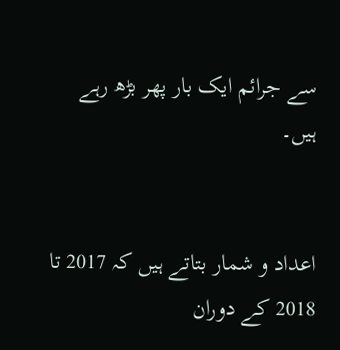سے جرائم ایک بار پھر بڑھ رہے ہیں۔


اعداد و شمار بتاتے ہیں کہ 2017 تا 2018 کے دوران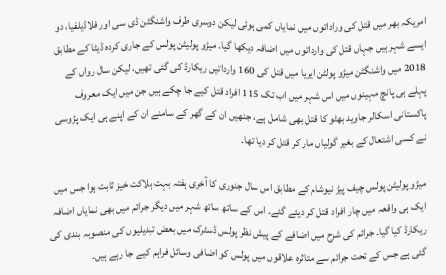امریکہ بھر میں قتل کی وراداتوں میں نمایاں کمی ہوئی لیکن دوسری طرف واشنگٹن ڈی سی اور فلاڈیلفیا، دو ایسے شہر ہیں جہاں قتل کی وارداتوں میں اضافہ دیکھا گیا۔ میڑو پولیٹن پولس کے جاری کردہ ڈیٹا کے مطابق 2018 میں واشنگٹن میڑو پولٹن ایریا میں قتل کی 160 وارداتیں ریکارڈ کی گئی تھیں، لیکن سال رواں کے پہلے ہی پانچ مہینوں میں اس شہر میں اب تک 115 افراد قتل کیے جا چکے ہیں جن میں ایک معروف پاکستانی اسکالر جاوید بھٹو کا قتل بھی شامل ہے، جنھیں ان کے گھر کے سامنے ان کے اپنے ہی ایک پڑوسی نے کسی اشتعال کے بغیر گولیاں مار کر قتل کر دیا تھا۔

میڑو پولیٹن پولس چیف پیڑ نیوشام کے مطابق اس سال جنوری کا آخری ہفتہ بہت ہلاکت خیز ثابت ہوا جس میں ایک ہی واقعہ میں چار افراد قتل کر دیئے گئے۔ اس کے ساتھ ساتھ شہر میں دیگر جرائم میں بھی نمایاں اضافہ ریکارڈ کیا گیا۔ جرائم کی شرح میں اضافے کے پیش نظر پولس ڈسٹرک میں بعض تبدیلیوں کی منصوبہ بندی کی گئی ہے جس کے تحت جرائم سے متاثرہ علاقوں میں پولس کو اضافی وسائل فراہم کیے جا رہے ہیں۔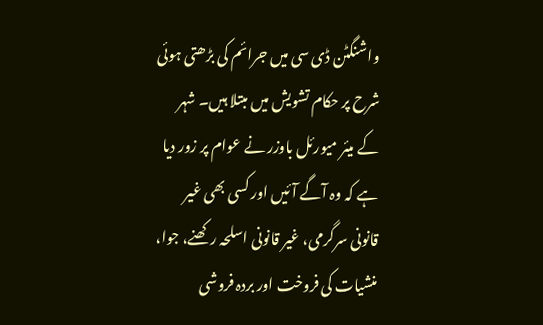واشنگٹن ڈی سی میں جرائم کی بڑھتی ہوئی شرح پر حکام تشویش میں مبتلا ہیں۔ شہر کے میئر میورئل باوزر نے عوام پر زور دیا ہے کہ وہ آگے آئیں اور کسی بھی غیر قانونی سرگرمی، غیر قانونی اسلحہ رکھنے، جوا، منشیات کی فروخت اور بردہ فروشی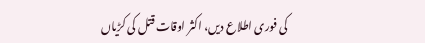کی فوری اطلاع دیں، اکثر اوقات قتل کی کڑیاں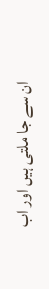ان سے جا ملتی ہیں اور اب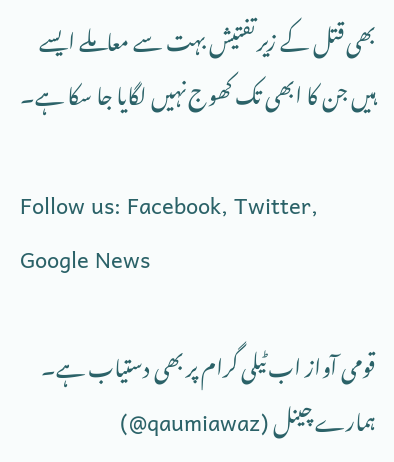بھی قتل کے زیر تفتیش بہت سے معاملے ایسے ہیں جن کا ابھی تک کھوج نہیں لگایا جا سکا ہے۔

Follow us: Facebook, Twitter, Google News

قومی آواز اب ٹیلی گرام پر بھی دستیاب ہے۔ ہمارے چینل (qaumiawaz@)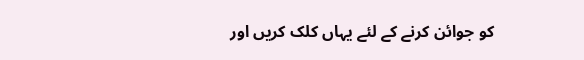کو جوائن کرنے کے لئے یہاں کلک کریں اور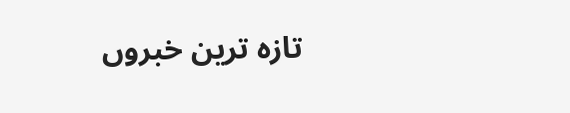تازہ ترین خبروں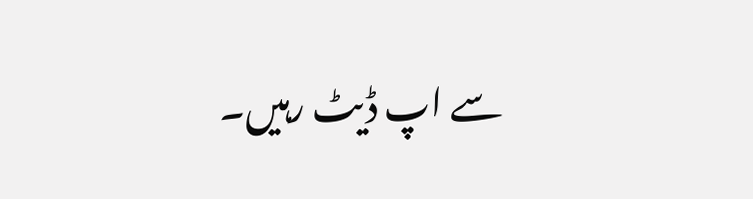سے اپ ڈیٹ رہیں۔